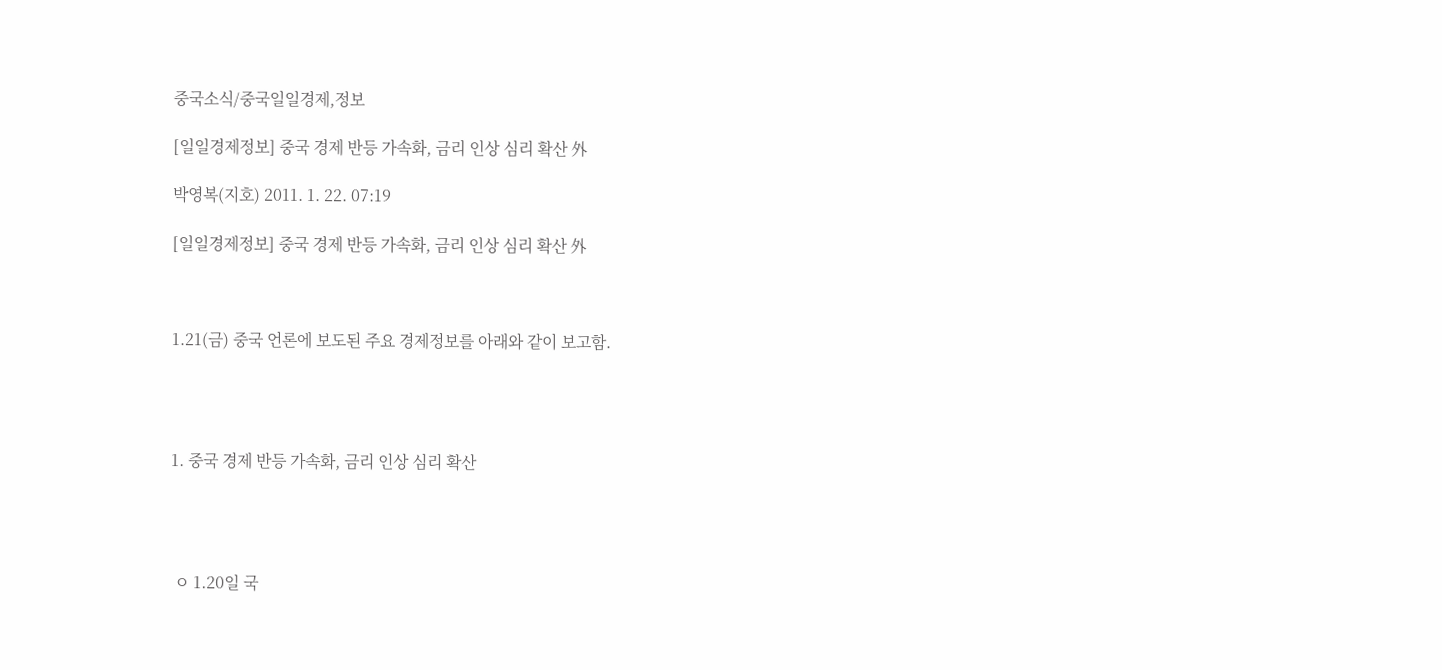중국소식/중국일일경제,정보

[일일경제정보] 중국 경제 반등 가속화, 금리 인상 심리 확산 外

박영복(지호) 2011. 1. 22. 07:19

[일일경제정보] 중국 경제 반등 가속화, 금리 인상 심리 확산 外



1.21(금) 중국 언론에 보도된 주요 경제정보를 아래와 같이 보고함.




1. 중국 경제 반등 가속화, 금리 인상 심리 확산




 ㅇ 1.20일 국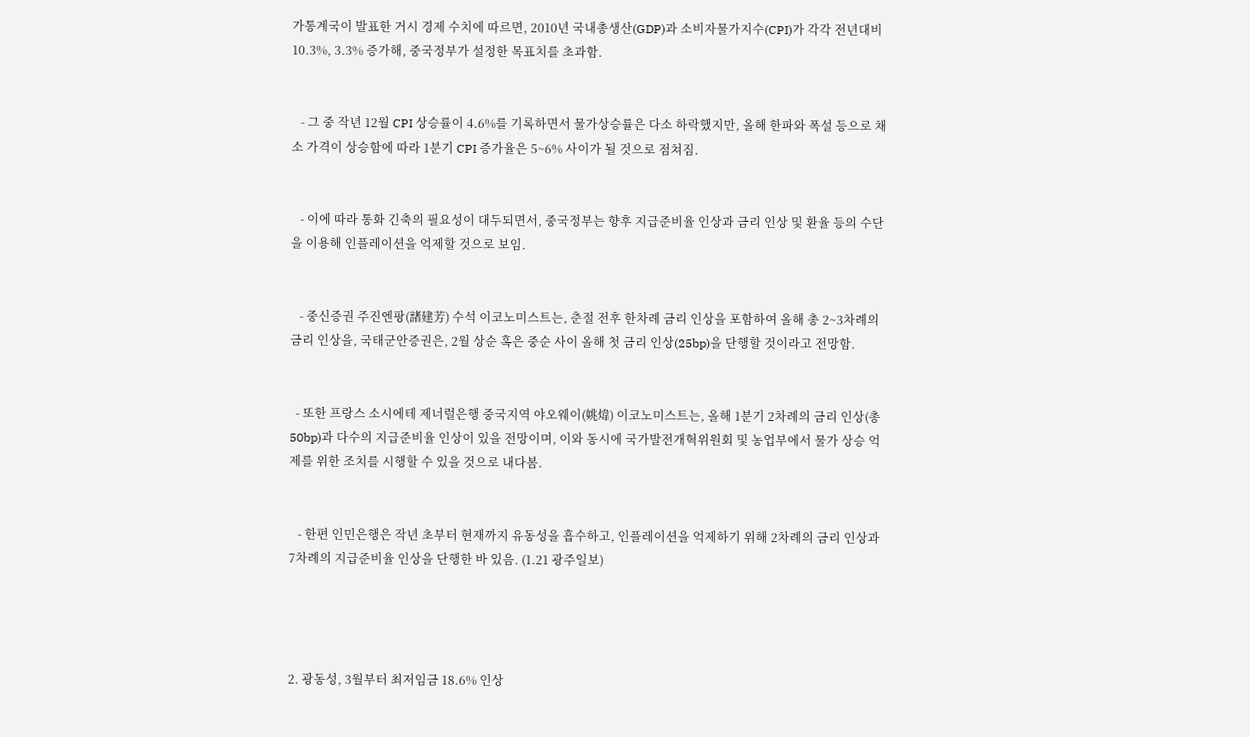가통계국이 발표한 거시 경제 수치에 따르면, 2010년 국내총생산(GDP)과 소비자물가지수(CPI)가 각각 전년대비 10.3%, 3.3% 증가해, 중국정부가 설정한 목표치를 초과함.


   - 그 중 작년 12월 CPI 상승률이 4.6%를 기록하면서 물가상승률은 다소 하락했지만, 올해 한파와 폭설 등으로 채소 가격이 상승함에 따라 1분기 CPI 증가율은 5~6% 사이가 될 것으로 점쳐짐.


   - 이에 따라 통화 긴축의 필요성이 대두되면서, 중국정부는 향후 지급준비율 인상과 금리 인상 및 환율 등의 수단을 이용해 인플레이션을 억제할 것으로 보임.


   - 중신증권 주진엔팡(諸建芳) 수석 이코노미스트는, 춘절 전후 한차례 금리 인상을 포함하여 올해 총 2~3차례의 금리 인상을, 국태군안증권은, 2월 상순 혹은 중순 사이 올해 첫 금리 인상(25bp)을 단행할 것이라고 전망함.


  - 또한 프랑스 소시에테 제너럴은행 중국지역 야오웨이(姚煒) 이코노미스트는, 올해 1분기 2차례의 금리 인상(총 50bp)과 다수의 지급준비율 인상이 있을 전망이며, 이와 동시에 국가발전개혁위원회 및 농업부에서 물가 상승 억제를 위한 조치를 시행할 수 있을 것으로 내다봄.


   - 한편 인민은행은 작년 초부터 현재까지 유동성을 흡수하고, 인플레이션을 억제하기 위해 2차례의 금리 인상과 7차례의 지급준비율 인상을 단행한 바 있음. (1.21 광주일보)




2. 광동성, 3월부터 최저임금 18.6% 인상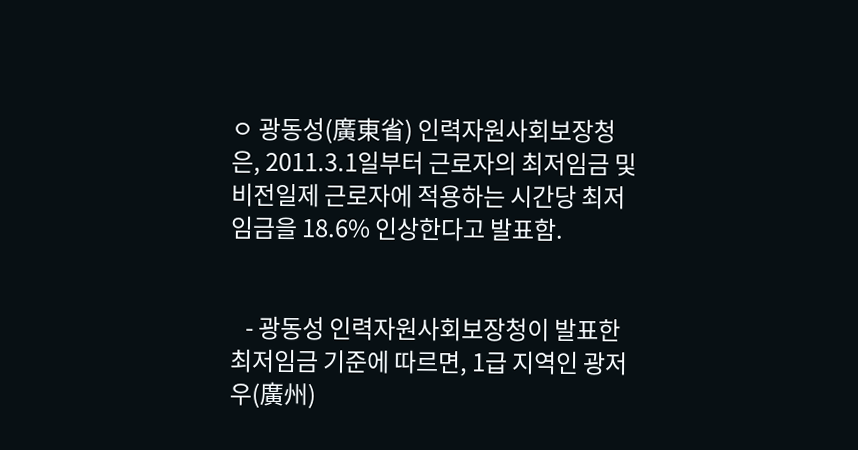ㅇ 광동성(廣東省) 인력자원사회보장청은, 2011.3.1일부터 근로자의 최저임금 및 비전일제 근로자에 적용하는 시간당 최저임금을 18.6% 인상한다고 발표함.


   - 광동성 인력자원사회보장청이 발표한 최저임금 기준에 따르면, 1급 지역인 광저우(廣州)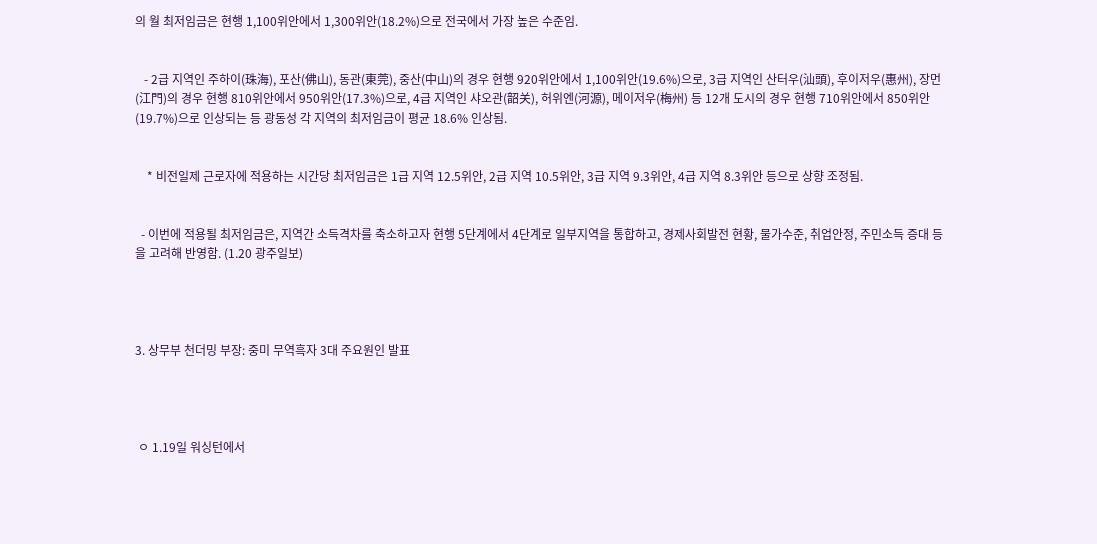의 월 최저임금은 현행 1,100위안에서 1,300위안(18.2%)으로 전국에서 가장 높은 수준임.


   - 2급 지역인 주하이(珠海), 포산(佛山), 동관(東莞), 중산(中山)의 경우 현행 920위안에서 1,100위안(19.6%)으로, 3급 지역인 산터우(汕頭), 후이저우(惠州), 장먼(江門)의 경우 현행 810위안에서 950위안(17.3%)으로, 4급 지역인 샤오관(韶关), 허위엔(河源), 메이저우(梅州) 등 12개 도시의 경우 현행 710위안에서 850위안(19.7%)으로 인상되는 등 광동성 각 지역의 최저임금이 평균 18.6% 인상됨.


    * 비전일제 근로자에 적용하는 시간당 최저임금은 1급 지역 12.5위안, 2급 지역 10.5위안, 3급 지역 9.3위안, 4급 지역 8.3위안 등으로 상향 조정됨.


  - 이번에 적용될 최저임금은, 지역간 소득격차를 축소하고자 현행 5단계에서 4단계로 일부지역을 통합하고, 경제사회발전 현황, 물가수준, 취업안정, 주민소득 증대 등을 고려해 반영함. (1.20 광주일보)




3. 상무부 천더밍 부장: 중미 무역흑자 3대 주요원인 발표




 ㅇ 1.19일 워싱턴에서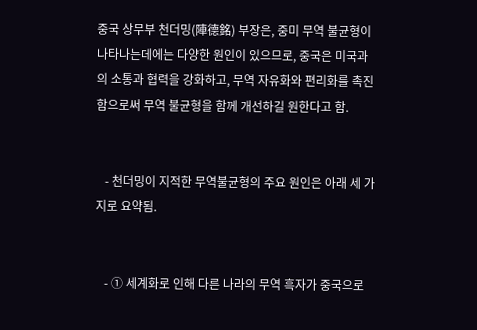중국 상무부 천더밍(陣德銘) 부장은, 중미 무역 불균형이 나타나는데에는 다양한 원인이 있으므로, 중국은 미국과의 소통과 협력을 강화하고, 무역 자유화와 편리화를 촉진함으로써 무역 불균형을 함께 개선하길 원한다고 함.


   - 천더밍이 지적한 무역불균형의 주요 원인은 아래 세 가지로 요약됨.


   - ① 세계화로 인해 다른 나라의 무역 흑자가 중국으로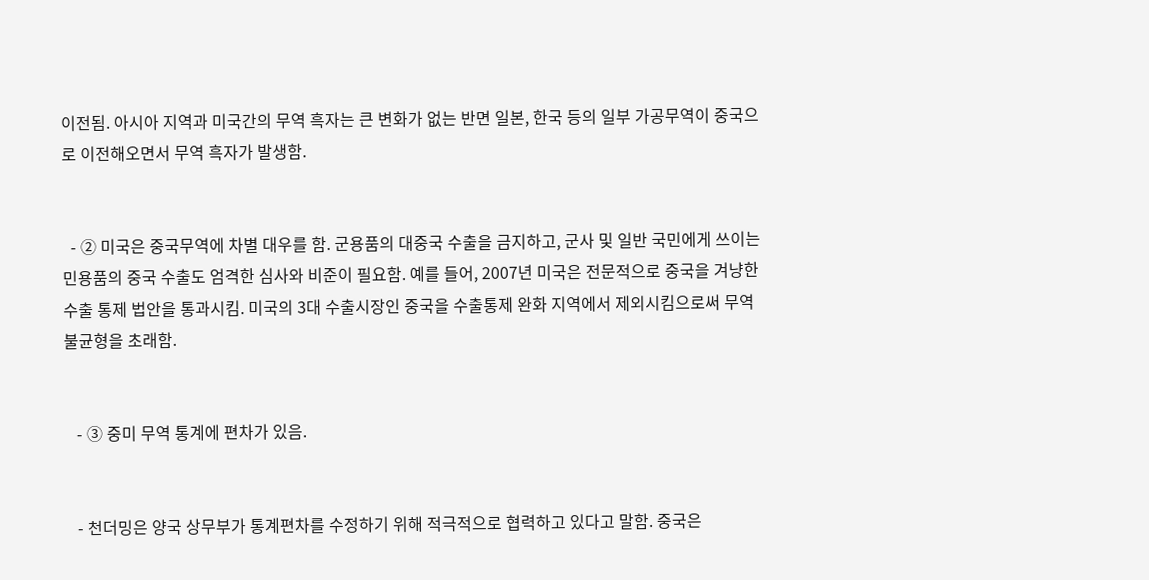이전됨. 아시아 지역과 미국간의 무역 흑자는 큰 변화가 없는 반면 일본, 한국 등의 일부 가공무역이 중국으로 이전해오면서 무역 흑자가 발생함.


  - ② 미국은 중국무역에 차별 대우를 함. 군용품의 대중국 수출을 금지하고, 군사 및 일반 국민에게 쓰이는 민용품의 중국 수출도 엄격한 심사와 비준이 필요함. 예를 들어, 2007년 미국은 전문적으로 중국을 겨냥한 수출 통제 법안을 통과시킴. 미국의 3대 수출시장인 중국을 수출통제 완화 지역에서 제외시킴으로써 무역불균형을 초래함.


   - ③ 중미 무역 통계에 편차가 있음.


   - 천더밍은 양국 상무부가 통계편차를 수정하기 위해 적극적으로 협력하고 있다고 말함. 중국은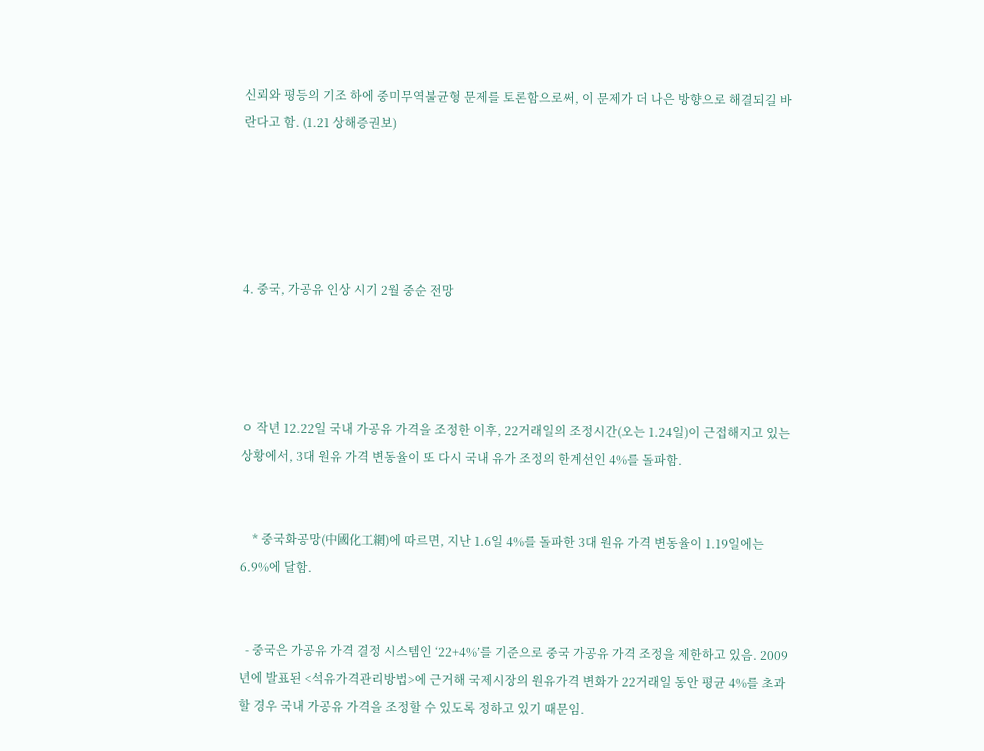신뢰와 평등의 기조 하에 중미무역불균형 문제를 토론함으로써, 이 문제가 더 나은 방향으로 해결되길 바란다고 함. (1.21 상해증권보)





4. 중국, 가공유 인상 시기 2월 중순 전망




ㅇ 작년 12.22일 국내 가공유 가격을 조정한 이후, 22거래일의 조정시간(오는 1.24일)이 근접해지고 있는 상황에서, 3대 원유 가격 변동율이 또 다시 국내 유가 조정의 한계선인 4%를 돌파함.


    * 중국화공망(中國化工網)에 따르면, 지난 1.6일 4%를 돌파한 3대 원유 가격 변동율이 1.19일에는 6.9%에 달함.


  - 중국은 가공유 가격 결정 시스템인 ‘22+4%’를 기준으로 중국 가공유 가격 조정을 제한하고 있음. 2009년에 발표된 <석유가격관리방법>에 근거해 국제시장의 원유가격 변화가 22거래일 동안 평균 4%를 초과할 경우 국내 가공유 가격을 조정할 수 있도록 정하고 있기 때문임.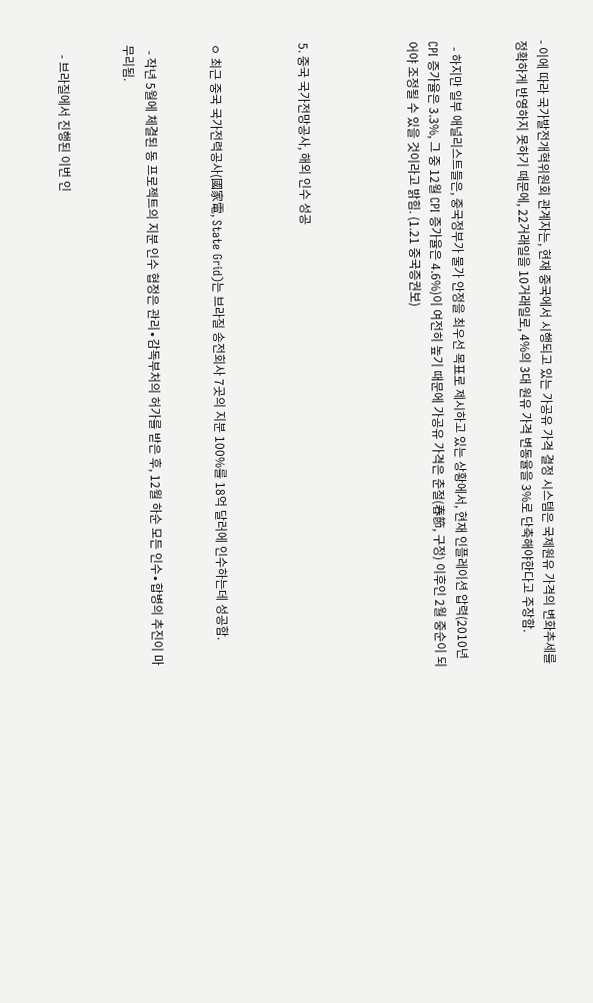- 이에 따라 국가발전개혁위원회 관계자는, 현재 중국에서 시행되고 있는 가공유 가격 결정 시스템은 국제원유 가격의 변화추세를 정확하게 반영하지 못하기 때문에, 22거래일을 10거래일로, 4%의 3대 원유 가격 변동율을 3%로 단축해야한다고 주장함.


  - 하지만 일부 애널리스트들은, 중국정부가 물가 안정을 최우선 목표로 제시하고 있는 상황에서, 현재 인플레이션 압력(2010년 CPI 증가율은 3.3%, 그 중 12월 CPI 증가율은 4.6%)이 여전히 높기 때문에 가공유 가격은 춘절(春節, 구정) 이후인 2월 중순이 되어야 조정될 수 있을 것이라고 밝힘. (1.21 중국증권보)




5. 중국 국가전망공사, 해외 인수 성공



ㅇ 최근 중국 국가전력공사(國家電, State Grid)는 브라질 송전회사 7곳의 지분 100%를 18억 달러에 인수하는데 성공함.


  - 작년 5월에 체결된 동 프로젝트의 지분 인수 협정은 관리∙감독부처의 허가를 받은 후, 12월 하순 모든 인수∙합병의 추진이 마무리됨.


   - 브라질에서 진행된 이번 인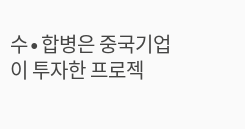수∙합병은 중국기업이 투자한 프로젝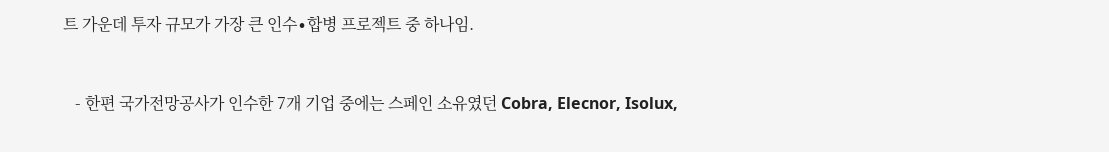트 가운데 투자 규모가 가장 큰 인수∙합병 프로젝트 중 하나임.


   - 한편 국가전망공사가 인수한 7개 기업 중에는 스페인 소유였던 Cobra, Elecnor, Isolux,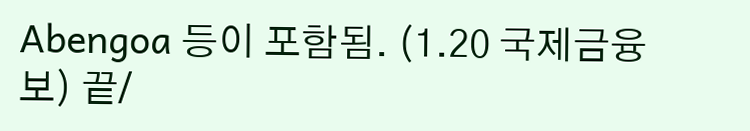Abengoa 등이 포함됨. (1.20 국제금융보) 끝/